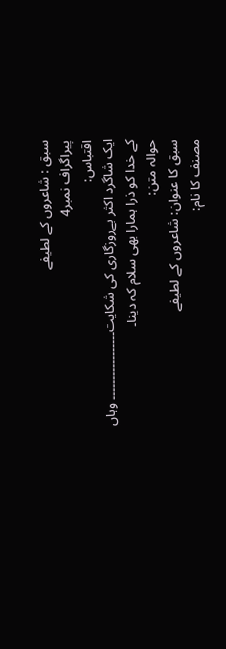سبق : شاعروں کے لطیفے
پیراگراف نمبر4
اقتباس:
ایک شاگرد اکثر بےروزگاری کی شکایت۔۔۔۔۔۔۔۔۔۔۔۔۔۔۔۔۔ وہاں کے خدا کو ذرا ہمارا بھی سلام کہ دینا۔
حوالہ متن:
سبق کا عنوان: شاعروں کے لطیفے
مصنف کا نام: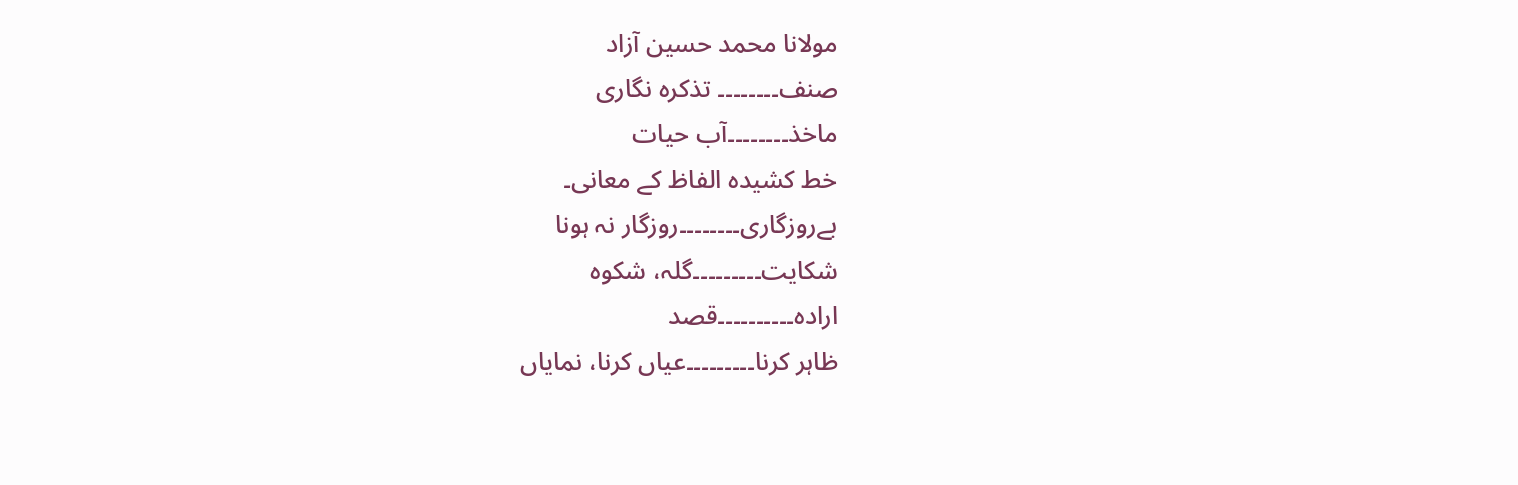مولانا محمد حسین آزاد
صنف۔۔۔۔۔۔۔۔ تذکرہ نگاری
ماخذ۔۔۔۔۔۔۔۔آب حیات
خط کشیدہ الفاظ کے معانی۔
بےروزگاری۔۔۔۔۔۔۔۔روزگار نہ ہونا
شکایت۔۔۔۔۔۔۔۔۔گلہ، شکوہ
ارادہ۔۔۔۔۔۔۔۔۔۔قصد
ظاہر کرنا۔۔۔۔۔۔۔۔۔عیاں کرنا، نمایاں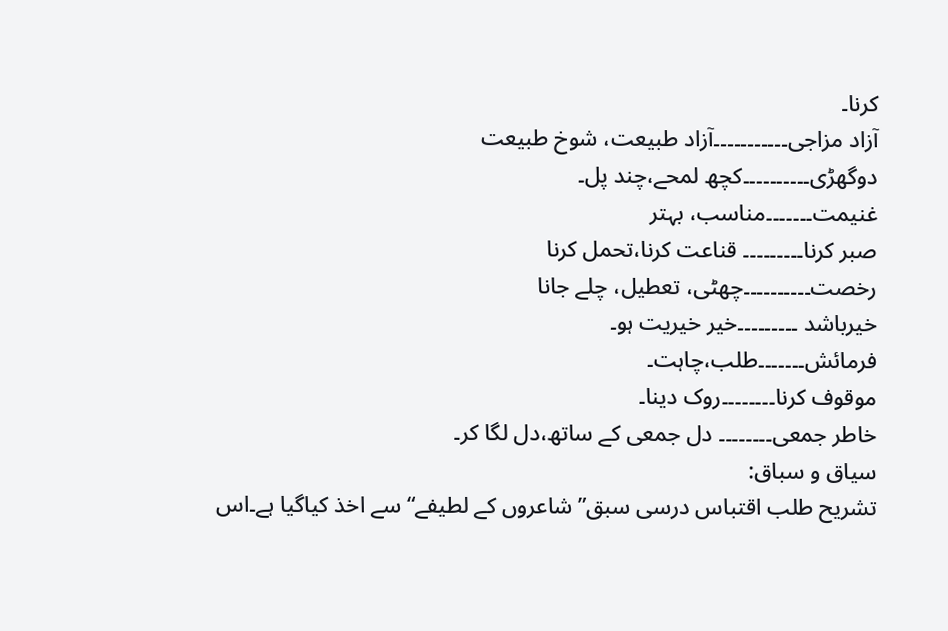کرنا۔
آزاد مزاجی۔۔۔۔۔۔۔۔۔۔۔آزاد طبیعت، شوخ طبیعت
دوگھڑی۔۔۔۔۔۔۔۔۔۔کچھ لمحے،چند پل۔
غنیمت۔۔۔۔۔۔۔مناسب، بہتر
صبر کرنا۔۔۔۔۔۔۔۔۔ قناعت کرنا،تحمل کرنا
رخصت۔۔۔۔۔۔۔۔۔۔چھٹی، تعطیل، چلے جانا
خیرباشد ۔۔۔۔۔۔۔۔۔خیر خیریت ہو۔
فرمائش۔۔۔۔۔۔۔طلب،چاہت۔
موقوف کرنا۔۔۔۔۔۔۔۔روک دینا۔
خاطر جمعی۔۔۔۔۔۔۔۔ دل جمعی کے ساتھ،دل لگا کر۔
سیاق و سباق:
تشریح طلب اقتباس درسی سبق” شاعروں کے لطیفے“ سے اخذ کیاگیا ہے۔اس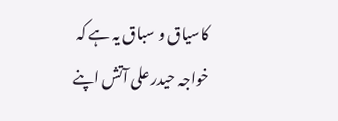کاسیاق و سباق یہ ہے کہ خواجہ حیدر علی آتش اپنے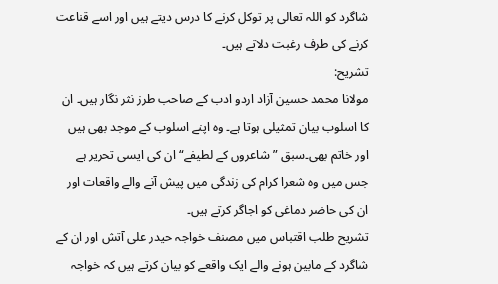شاگرد کو اللہ تعالی پر توکل کرنے کا درس دیتے ہیں اور اسے قناعت کرنے کی طرف رغبت دلاتے ہیں۔
تشریح:
مولانا محمد حسین آزاد اردو ادب کے صاحب طرز نثر نگار ہیں۔ ان کا اسلوب بیان تمثیلی ہوتا ہے۔ وہ اپنے اسلوب کے موجد بھی ہیں اور خاتم بھی۔سبق ” شاعروں کے لطیفے“ ان کی ایسی تحریر ہے جس میں وہ شعرا کرام کی زندگی میں پیش آنے والے واقعات اور ان کی حاضر دماغی کو اجاگر کرتے ہیں۔
تشریح طلب اقتباس میں مصنف خواجہ حیدر علی آتش اور ان کے شاگرد کے مابین ہونے والے ایک واقعے کو بیان کرتے ہیں کہ خواجہ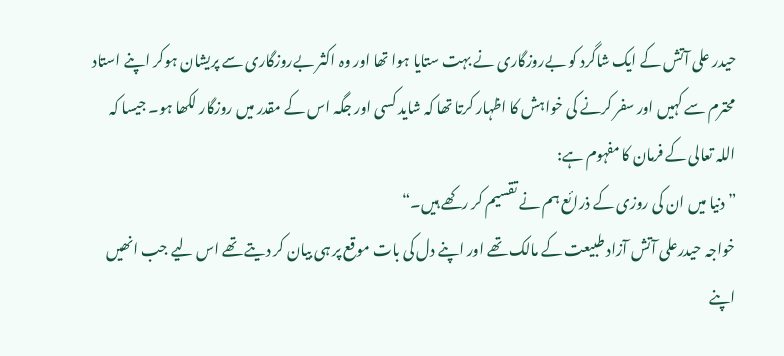حیدر علی آتش کے ایک شاگرد کو بےروزگاری نے بہت ستایا ہوا تھا اور وہ اکثر بےروزگاری سے پریشان ہوکر اپنے استاد محترم سے کہیں اور سفر کرنے کی خواہش کا اظہار کرتا تھا کہ شاید کسی اور جگہ اس کے مقدر میں روزگار لکھا ہو۔ جیسا کہ اللہ تعالی کے فرمان کا مفہوم ہے:
” دنیا میں ان کی روزی کے ذرائع ہم نے تقسیم کر رکھے ہیں۔“
خواجہ حیدرعلی آتش آزاد طبیعت کے مالک تھے اور اپنے دل کی بات موقع پر ہی بیان کر دیتے تھے اس لیے جب انھیں اپنے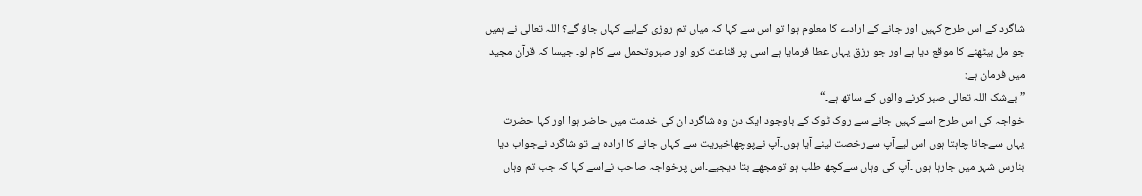شاگرد کے اس طرح کہیں اور جانے کے ارادے کا معلوم ہوا تو اس سے کہا کہ میاں تم روزی کےلیے کہاں جاؤ گے؟ اللہ تعالی نے ہمیں جو مل بیٹھنے کا موقع دیا ہے اور جو رزق یہاں عطا فرمایا ہے اسی پر قناعت کرو اور صبروتحمل سے کام لو۔ جیسا کہ قرآن مجید میں فرمان ہے:
” بےشک اللہ تعالی صبر کرنے والوں کے ساتھ ہے۔“
خواجہ کی اس طرح اسے کہیں جانے سے روک ٹوک کے باوجود ایک دن وہ شاگرد ان کی خدمت میں حاضر ہوا اور کہا حضرت یہاں سےجانا چاہتا ہوں اس لیےآپ سےرخصت لینے آیا ہوں۔آپ نےپوچھاخیریت سے کہاں جانے کا ارادہ ہے تو شاگرد نےجواب دیا بنارس شہر میں جارہا ہوں ۔آپ کی وہاں سےکچھ طلب ہو تومجھے بتا دیجیے۔اس پرخواجہ صاحب نےاسے کہا کہ جب تم وہاں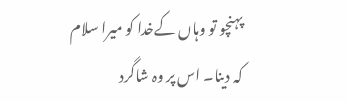پہنچو تو وہاں کےخدا کو میرا سلام کہ دینا۔ اس پر وہ شاگرد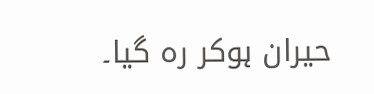حیران ہوکر رہ گیا۔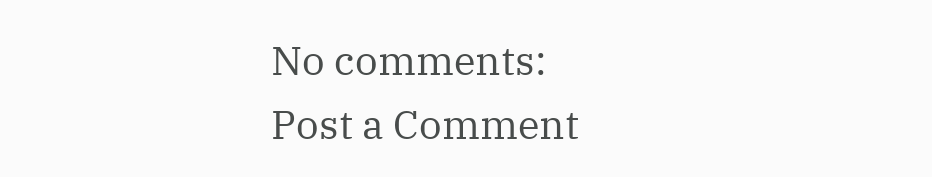No comments:
Post a Comment